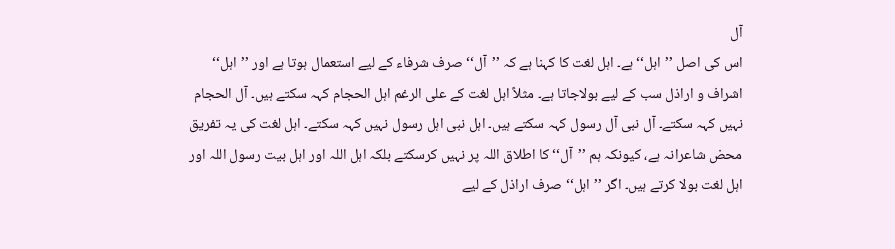آل
اس کی اصل ’’اہل‘‘ ہے۔ اہل لغت کا کہنا ہے کہ ’’آل‘‘ صرف شرفاء کے لیے استعمال ہوتا ہے اور ’’اہل‘‘ اشراف و اراذل سب کے لیے بولاجاتا ہے۔ مثلاً اہل لغت کے علی الرغم اہل الحجام کہہ سکتے ہیں۔ آل الحجام نہیں کہہ سکتے۔ آل نبی آل رسول کہہ سکتے ہیں۔ اہل نبی اہل رسول نہیں کہہ سکتے۔ اہل لغت کی یہ تفریق محض شاعرانہ ہے، کیونکہ ہم ’’آل‘‘ کا اطلاق اللہ پر نہیں کرسکتے بلکہ اہل اللہ اور اہل بیت رسول اللہ اور اہل لغت بولا کرتے ہیں۔ اگر ’’اہل‘‘ صرف اراذل کے لیے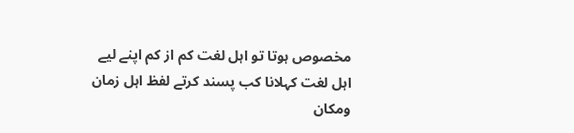مخصوص ہوتا تو اہل لغت کم از کم اپنے لیے اہل لغت کہلانا کب پسند کرتے لفظ اہل زمان ومکان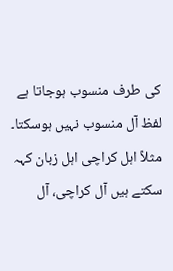کی طرف منسوب ہوجاتا ہے لفظ آل منسوب نہیں ہوسکتا۔ مثلاً اہل کراچی اہل زبان کہہ سکتے ہیں آل کراچی، آل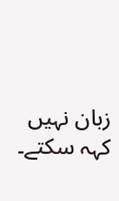زبان نہیں کہہ سکتے۔